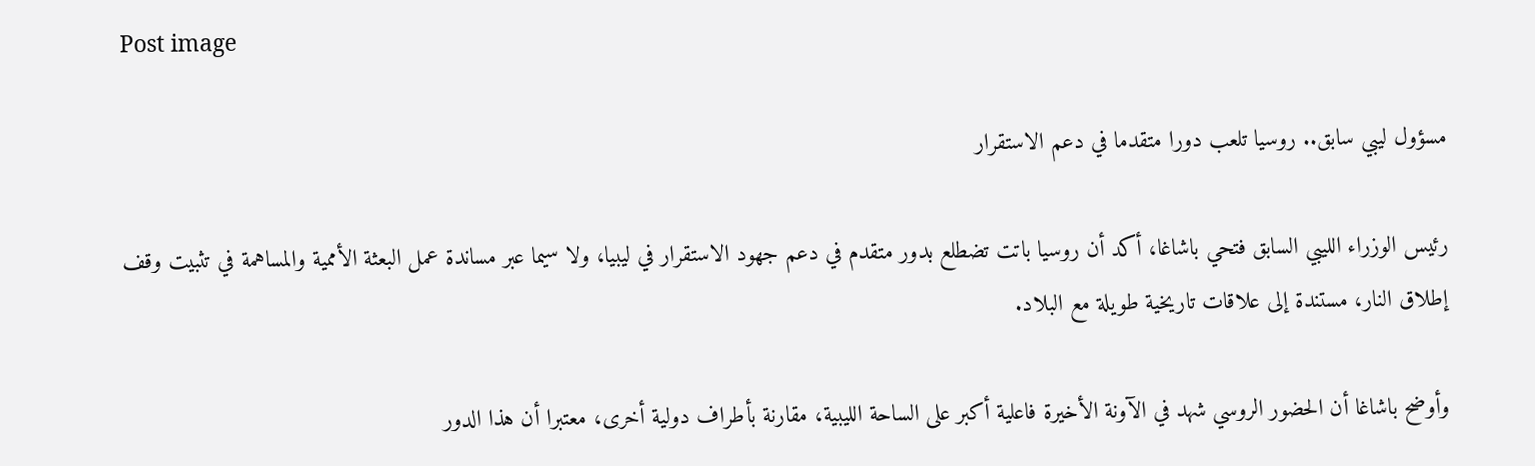Post image

مسؤول ليبي سابق.. روسيا تلعب دورا متقدما في دعم الاستقرار

رئيس الوزراء الليبي السابق فتحي باشاغا، أكد أن روسيا باتت تضطلع بدور متقدم في دعم جهود الاستقرار في ليبيا، ولا سيما عبر مساندة عمل البعثة الأممية والمساهمة في تثبيت وقف إطلاق النار، مستندة إلى علاقات تاريخية طويلة مع البلاد.

وأوضح باشاغا أن الحضور الروسي شهد في الآونة الأخيرة فاعلية أكبر على الساحة الليبية، مقارنة بأطراف دولية أخرى، معتبرا أن هذا الدور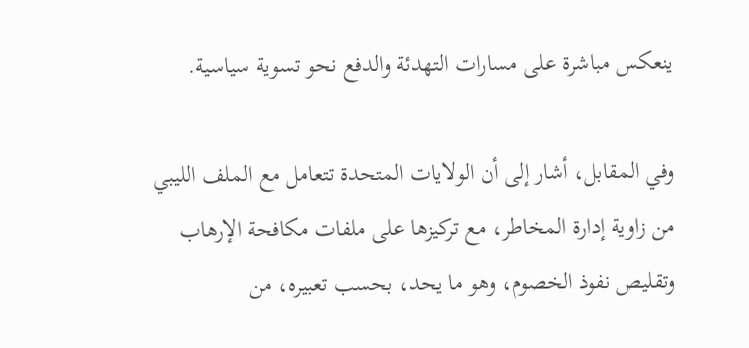ينعكس مباشرة على مسارات التهدئة والدفع نحو تسوية سياسية.

وفي المقابل، أشار إلى أن الولايات المتحدة تتعامل مع الملف الليبي من زاوية إدارة المخاطر، مع تركيزها على ملفات مكافحة الإرهاب وتقليص نفوذ الخصوم، وهو ما يحد، بحسب تعبيره، من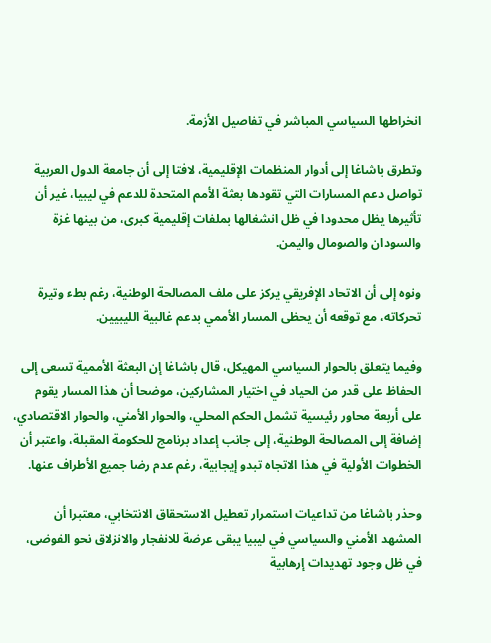انخراطها السياسي المباشر في تفاصيل الأزمة.

وتطرق باشاغا إلى أدوار المنظمات الإقليمية، لافتا إلى أن جامعة الدول العربية تواصل دعم المسارات التي تقودها بعثة الأمم المتحدة للدعم في ليبيا، غير أن تأثيرها يظل محدودا في ظل انشغالها بملفات إقليمية كبرى، من بينها غزة والسودان والصومال واليمن.

ونوه إلى أن الاتحاد الإفريقي يركز على ملف المصالحة الوطنية، رغم بطء وتيرة تحركاته، مع توقعه أن يحظى المسار الأممي بدعم غالبية الليبيين.

وفيما يتعلق بالحوار السياسي المهيكل، قال باشاغا إن البعثة الأممية تسعى إلى الحفاظ على قدر من الحياد في اختيار المشاركين، موضحا أن هذا المسار يقوم على أربعة محاور رئيسية تشمل الحكم المحلي، والحوار الأمني، والحوار الاقتصادي، إضافة إلى المصالحة الوطنية، إلى جانب إعداد برنامج للحكومة المقبلة، واعتبر أن الخطوات الأولية في هذا الاتجاه تبدو إيجابية، رغم عدم رضا جميع الأطراف عنها.

وحذر باشاغا من تداعيات استمرار تعطيل الاستحقاق الانتخابي، معتبرا أن المشهد الأمني والسياسي في ليبيا يبقى عرضة للانفجار والانزلاق نحو الفوضى، في ظل وجود تهديدات إرهابية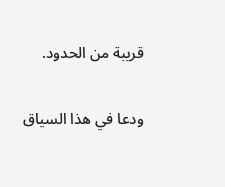قريبة من الحدود.

ودعا في هذا السياق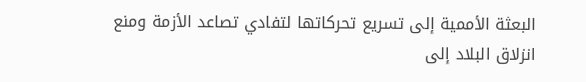البعثة الأممية إلى تسريع تحركاتها لتفادي تصاعد الأزمة ومنع انزلاق البلاد إلى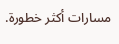مسارات أكثر خطورة.